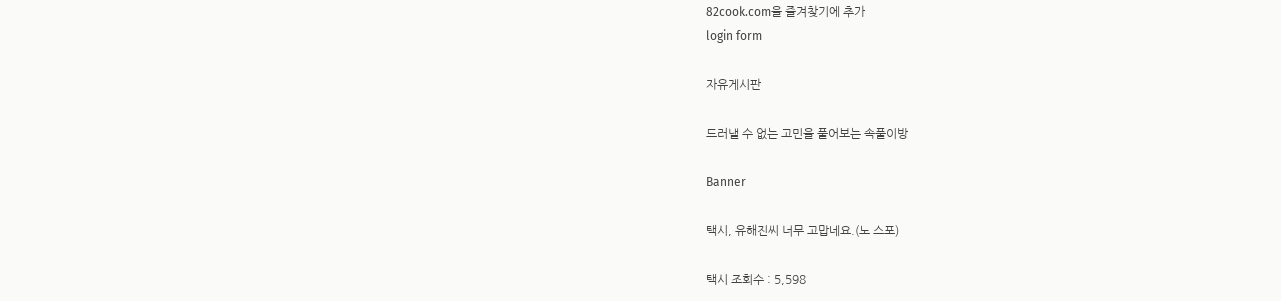82cook.com을 즐겨찾기에 추가
login form

자유게시판

드러낼 수 없는 고민을 풀어보는 속풀이방

Banner

택시, 유해진씨 너무 고맙네요.(노 스포)

택시 조회수 : 5,598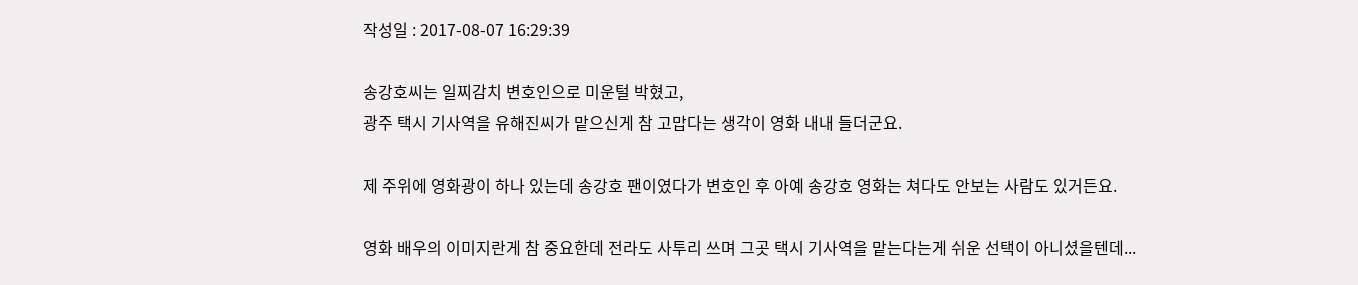작성일 : 2017-08-07 16:29:39

송강호씨는 일찌감치 변호인으로 미운털 박혔고,
광주 택시 기사역을 유해진씨가 맡으신게 참 고맙다는 생각이 영화 내내 들더군요.

제 주위에 영화광이 하나 있는데 송강호 팬이였다가 변호인 후 아예 송강호 영화는 쳐다도 안보는 사람도 있거든요.

영화 배우의 이미지란게 참 중요한데 전라도 사투리 쓰며 그곳 택시 기사역을 맡는다는게 쉬운 선택이 아니셨을텐데...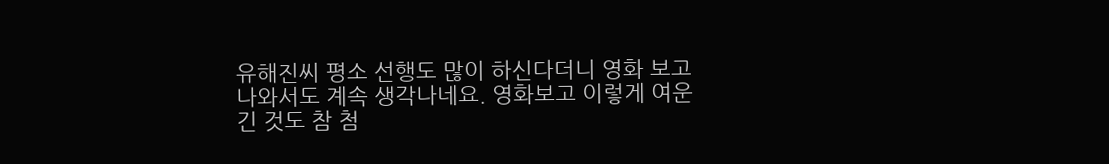유해진씨 평소 선행도 많이 하신다더니 영화 보고 나와서도 계속 생각나네요. 영화보고 이렇게 여운 긴 것도 참 첨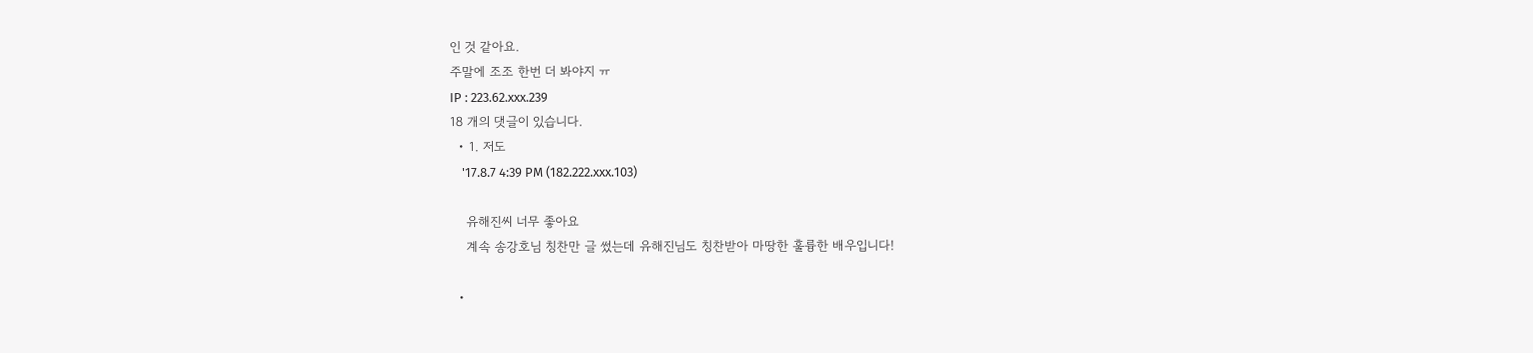인 것 같아요.
주말에 조조 한번 더 봐야지 ㅠ
IP : 223.62.xxx.239
18 개의 댓글이 있습니다.
  • 1. 저도
    '17.8.7 4:39 PM (182.222.xxx.103)

    유해진씨 너무 좋아요
    계속 송강호님 칭찬만 글 썼는데 유해진님도 칭찬받아 마땅한 훌륭한 배우입니다!

  •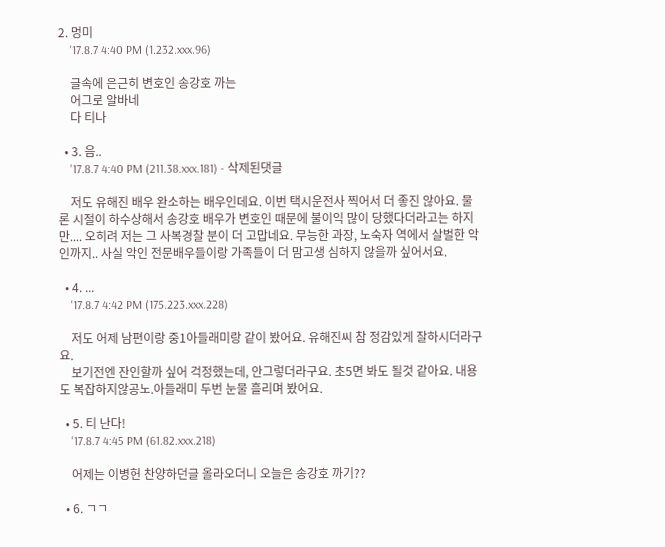2. 멍미
    '17.8.7 4:40 PM (1.232.xxx.96)

    글속에 은근히 변호인 송강호 까는
    어그로 알바네
    다 티나

  • 3. 음..
    '17.8.7 4:40 PM (211.38.xxx.181) - 삭제된댓글

    저도 유해진 배우 완소하는 배우인데요. 이번 택시운전사 찍어서 더 좋진 않아요. 물론 시절이 하수상해서 송강호 배우가 변호인 때문에 불이익 많이 당했다더라고는 하지만.... 오히려 저는 그 사복경찰 분이 더 고맙네요. 무능한 과장, 노숙자 역에서 살벌한 악인까지.. 사실 악인 전문배우들이랑 가족들이 더 맘고생 심하지 않을까 싶어서요.

  • 4. ...
    '17.8.7 4:42 PM (175.223.xxx.228)

    저도 어제 남편이랑 중1아들래미랑 같이 봤어요. 유해진씨 참 정감있게 잘하시더라구요.
    보기전엔 잔인할까 싶어 걱정했는데, 안그렇더라구요. 초5면 봐도 될것 같아요. 내용도 복잡하지않공노.아들래미 두번 눈물 흘리며 봤어요.

  • 5. 티 난다!
    '17.8.7 4:45 PM (61.82.xxx.218)

    어제는 이병헌 찬양하던글 올라오더니 오늘은 송강호 까기??

  • 6. ㄱㄱ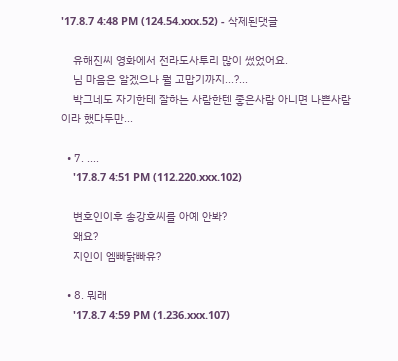'17.8.7 4:48 PM (124.54.xxx.52) - 삭제된댓글

    유해진씨 영화에서 전라도사투리 많이 썼었어요.
    님 마음은 알겠으나 뭘 고맙기까지...?...
    박그네도 자기한테 잘하는 사람한텐 좋은사람 아니면 나쁜사람이라 했다두만...

  • 7. ....
    '17.8.7 4:51 PM (112.220.xxx.102)

    변호인이후 송강호씨를 아예 안봐?
    왜요?
    지인이 엠빠닭빠유?

  • 8. 뭐래
    '17.8.7 4:59 PM (1.236.xxx.107)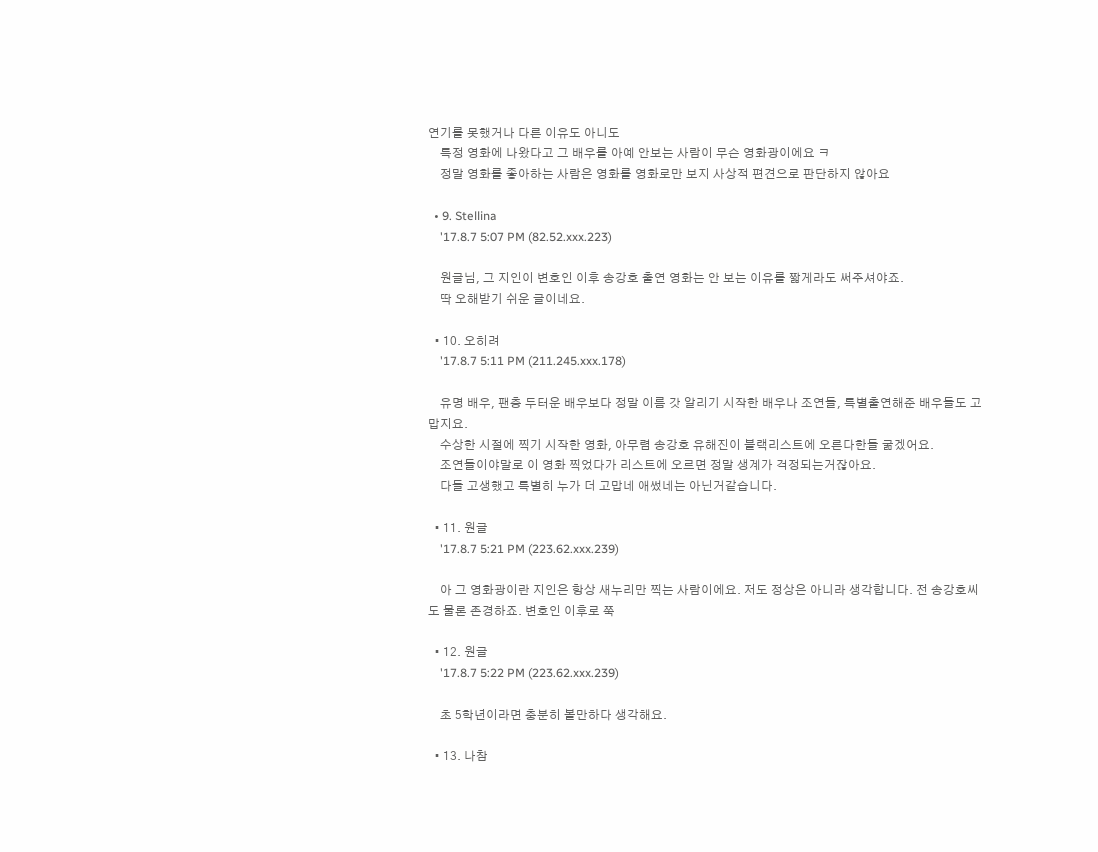연기를 못했거나 다른 이유도 아니도
    특정 영화에 나왔다고 그 배우를 아예 안보는 사람이 무슨 영화광이에요 ㅋ
    정말 영화를 좋아하는 사람은 영화를 영화로만 보지 사상적 편견으로 판단하지 않아요

  • 9. Stellina
    '17.8.7 5:07 PM (82.52.xxx.223)

    원글님, 그 지인이 변호인 이후 송강호 출연 영화는 안 보는 이유를 짧게라도 써주셔야죠.
    딱 오해받기 쉬운 글이네요.

  • 10. 오히려
    '17.8.7 5:11 PM (211.245.xxx.178)

    유명 배우, 팬층 두터운 배우보다 정말 이름 갓 알리기 시작한 배우나 조연들, 특별출연해준 배우들도 고맙지요.
    수상한 시절에 찍기 시작한 영화, 아무렴 송강호 유해진이 블랙리스트에 오른다한들 굶겠어요.
    조연들이야말로 이 영화 찍었다가 리스트에 오르면 정말 생계가 걱정되는거잖아요.
    다들 고생했고 특별히 누가 더 고맙네 애썼네는 아닌거같습니다.

  • 11. 원글
    '17.8.7 5:21 PM (223.62.xxx.239)

    아 그 영화광이란 지인은 항상 새누리만 찍는 사람이에요. 저도 정상은 아니라 생각합니다. 전 송강호씨도 물론 존경하죠. 변호인 이후로 쭉

  • 12. 원글
    '17.8.7 5:22 PM (223.62.xxx.239)

    초 5학년이라면 충분히 볼만하다 생각해요.

  • 13. 나참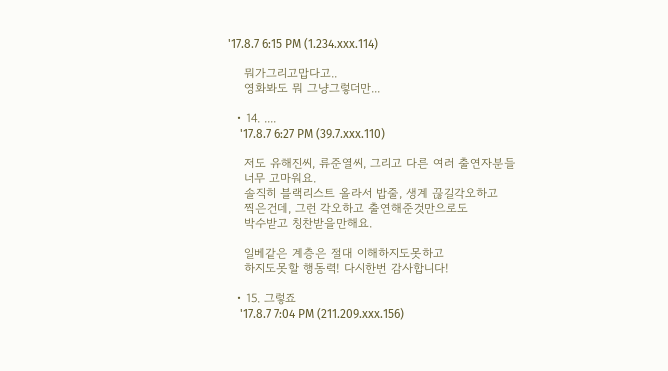'17.8.7 6:15 PM (1.234.xxx.114)

    뭐가그리고맙다고..
    영화봐도 뭐 그냥그렇더만...

  • 14. ....
    '17.8.7 6:27 PM (39.7.xxx.110)

    저도 유해진씨, 류준열씨, 그리고 다른 여러 출연자분들
    너무 고마워요.
    솔직히 블랙리스트 올라서 밥줄, 생계 끊길각오하고
    찍은건데, 그런 각오하고 출연해준것만으로도
    박수받고 칭찬받을만해요.

    일베같은 계층은 절대 이해하지도못하고
    하지도못할 행동력! 다시한번 감사합니다!

  • 15. 그렇죠
    '17.8.7 7:04 PM (211.209.xxx.156)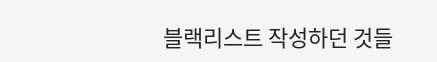블랙리스트 작성하던 것들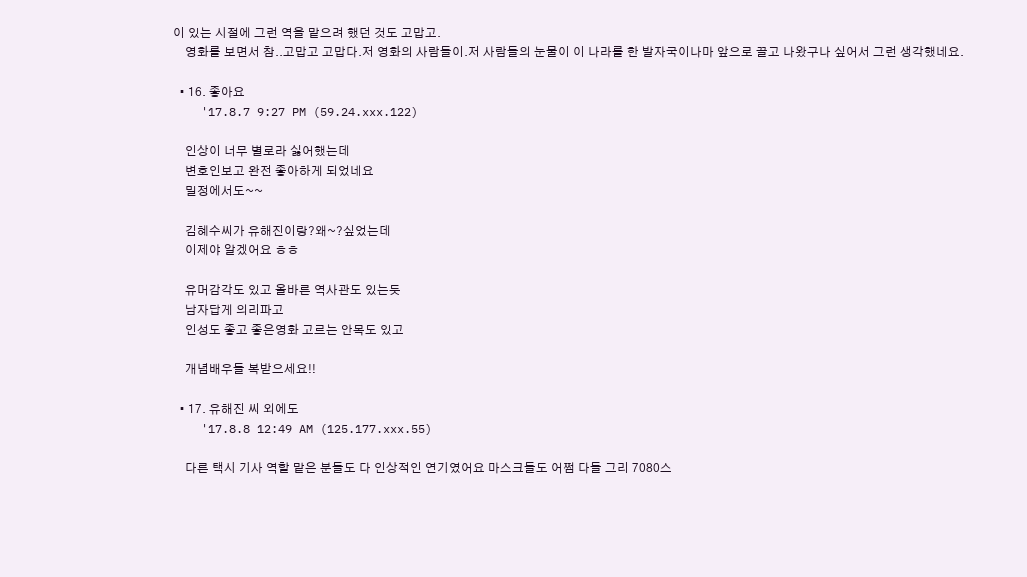이 있는 시절에 그런 역을 맡으려 했던 것도 고맙고.
    영화를 보면서 참..고맙고 고맙다.저 영화의 사람들이.저 사람들의 눈물이 이 나라를 한 발자국이나마 앞으로 끌고 나왔구나 싶어서 그런 생각했네요.

  • 16. 좋아요
    '17.8.7 9:27 PM (59.24.xxx.122)

    인상이 너무 별로라 싫어했는데
    변호인보고 완전 좋아하게 되었네요
    밀정에서도~~

    김혜수씨가 유해진이랑?왜~?싶었는데
    이제야 알겠어요 ㅎㅎ

    유머감각도 있고 올바른 역사관도 있는듯
    남자답게 의리파고
    인성도 좋고 좋은영화 고르는 안목도 있고

    개념배우들 복받으세요!!

  • 17. 유해진 씨 외에도
    '17.8.8 12:49 AM (125.177.xxx.55)

    다른 택시 기사 역할 맡은 분들도 다 인상적인 연기였어요 마스크들도 어쩜 다들 그리 7080스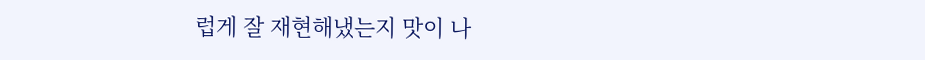럽게 잘 재현해냈는지 맛이 나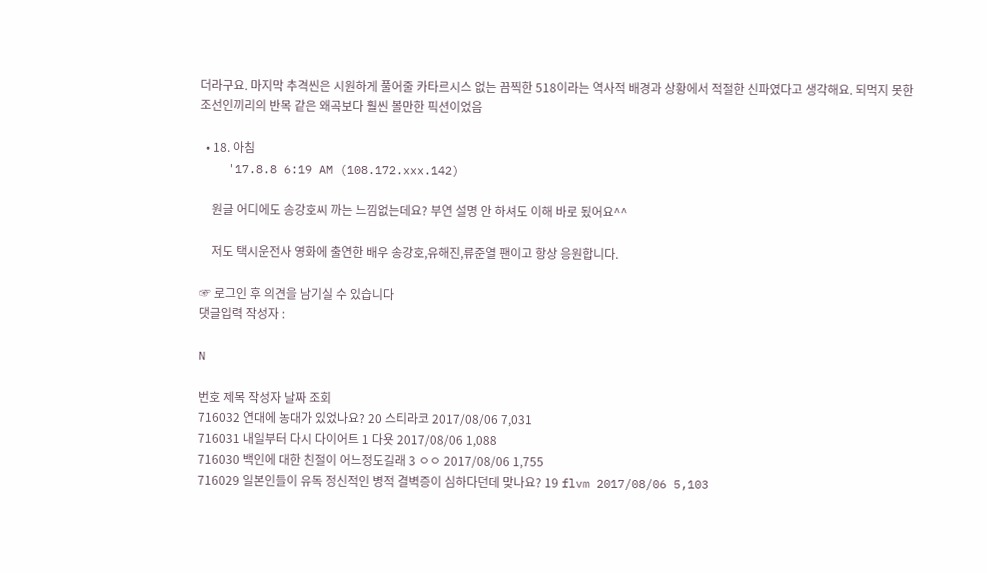더라구요. 마지막 추격씬은 시원하게 풀어줄 카타르시스 없는 끔찍한 518이라는 역사적 배경과 상황에서 적절한 신파였다고 생각해요. 되먹지 못한 조선인끼리의 반목 같은 왜곡보다 훨씬 볼만한 픽션이었음

  • 18. 아침
    '17.8.8 6:19 AM (108.172.xxx.142)

    원글 어디에도 송강호씨 까는 느낌없는데요? 부연 설명 안 하셔도 이해 바로 됬어요^^

    저도 택시운전사 영화에 출연한 배우 송강호,유해진,류준열 팬이고 항상 응원합니다.

☞ 로그인 후 의견을 남기실 수 있습니다
댓글입력 작성자 :

N

번호 제목 작성자 날짜 조회
716032 연대에 농대가 있었나요? 20 스티라코 2017/08/06 7,031
716031 내일부터 다시 다이어트 1 다욧 2017/08/06 1,088
716030 백인에 대한 친절이 어느정도길래 3 ㅇㅇ 2017/08/06 1,755
716029 일본인들이 유독 정신적인 병적 결벽증이 심하다던데 맞나요? 19 flvm 2017/08/06 5,103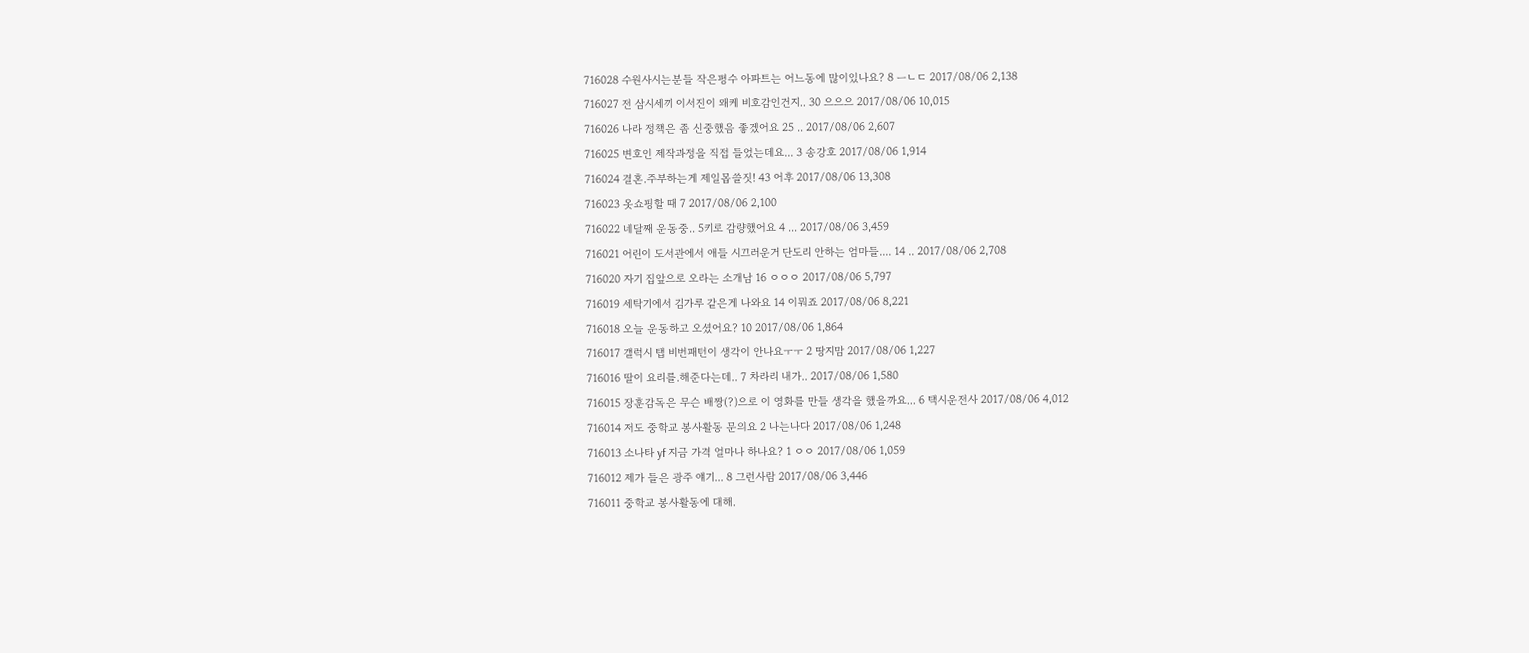716028 수원사시는분들 작은평수 아파트는 어느동에 많이있나요? 8 ㅡㄴㄷ 2017/08/06 2,138
716027 전 삼시세끼 이서진이 왜케 비호감인건지.. 30 으으으 2017/08/06 10,015
716026 나라 정책은 좀 신중했음 좋겠어요 25 .. 2017/08/06 2,607
716025 변호인 제작과정을 직접 들었는데요... 3 송강호 2017/08/06 1,914
716024 결혼.주부하는게 제일몹쓸짓! 43 어후 2017/08/06 13,308
716023 옷쇼핑할 때 7 2017/08/06 2,100
716022 네달째 운동중.. 5키로 감량했어요 4 ... 2017/08/06 3,459
716021 어린이 도서관에서 애들 시끄러운거 단도리 안하는 엄마들.... 14 .. 2017/08/06 2,708
716020 자기 집앞으로 오라는 소개남 16 ㅇㅇㅇ 2017/08/06 5,797
716019 세탁기에서 김가루 같은게 나와요 14 이뭐죠 2017/08/06 8,221
716018 오늘 운동하고 오셨어요? 10 2017/08/06 1,864
716017 갤럭시 탭 비번패턴이 생각이 안나요ㅜㅜ 2 땅지맘 2017/08/06 1,227
716016 딸이 요리를.해준다는데.. 7 차라리 내가.. 2017/08/06 1,580
716015 장훈감독은 무슨 배짱(?)으로 이 영화를 만들 생각을 했을까요... 6 택시운전사 2017/08/06 4,012
716014 저도 중학교 봉사활동 문의요 2 나는나다 2017/08/06 1,248
716013 소나타 yf 지금 가격 얼마나 하나요? 1 ㅇㅇ 2017/08/06 1,059
716012 제가 들은 광주 얘기... 8 그런사람 2017/08/06 3,446
716011 중학교 봉사활동에 대해.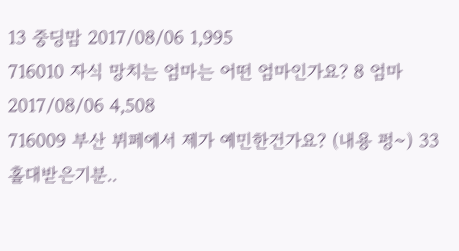13 중딩맘 2017/08/06 1,995
716010 자식 망치는 엄마는 어떤 엄마인가요? 8 엄마 2017/08/06 4,508
716009 부산 뷔페에서 제가 예민한건가요? (내용 펑~) 33 홀대받은기분..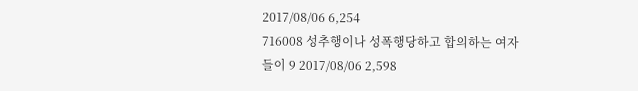2017/08/06 6,254
716008 성추행이나 성폭행당하고 합의하는 여자들이 9 2017/08/06 2,598